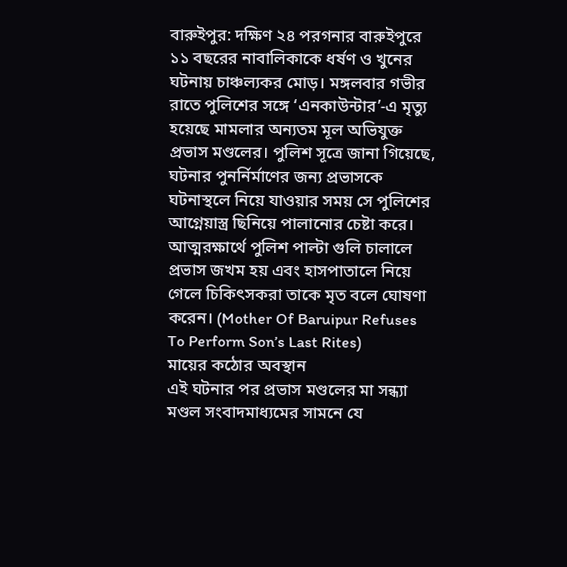বারুইপুর: দক্ষিণ ২৪ পরগনার বারুইপুরে ১১ বছরের নাবালিকাকে ধর্ষণ ও খুনের ঘটনায় চাঞ্চল্যকর মোড়। মঙ্গলবার গভীর রাতে পুলিশের সঙ্গে ‘এনকাউন্টার’-এ মৃত্যু হয়েছে মামলার অন্যতম মূল অভিযুক্ত প্রভাস মণ্ডলের। পুলিশ সূত্রে জানা গিয়েছে, ঘটনার পুনর্নির্মাণের জন্য প্রভাসকে ঘটনাস্থলে নিয়ে যাওয়ার সময় সে পুলিশের আগ্নেয়াস্ত্র ছিনিয়ে পালানোর চেষ্টা করে। আত্মরক্ষার্থে পুলিশ পাল্টা গুলি চালালে প্রভাস জখম হয় এবং হাসপাতালে নিয়ে গেলে চিকিৎসকরা তাকে মৃত বলে ঘোষণা করেন। (Mother Of Baruipur Refuses To Perform Son’s Last Rites)
মায়ের কঠোর অবস্থান
এই ঘটনার পর প্রভাস মণ্ডলের মা সন্ধ্যা মণ্ডল সংবাদমাধ্যমের সামনে যে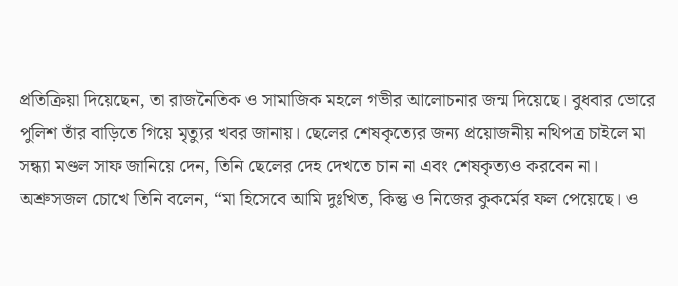প্রতিক্রিয়া দিয়েছেন, তা রাজনৈতিক ও সামাজিক মহলে গভীর আলোচনার জন্ম দিয়েছে। বুধবার ভোরে পুলিশ তাঁর বাড়িতে গিয়ে মৃত্যুর খবর জানায়। ছেলের শেষকৃত্যের জন্য প্রয়োজনীয় নথিপত্র চাইলে মা সন্ধ্যা মণ্ডল সাফ জানিয়ে দেন, তিনি ছেলের দেহ দেখতে চান না এবং শেষকৃত্যও করবেন না।
অশ্রুসজল চোখে তিনি বলেন, “মা হিসেবে আমি দুঃখিত, কিন্তু ও নিজের কুকর্মের ফল পেয়েছে। ও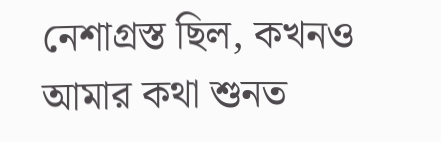নেশাগ্রস্ত ছিল, কখনও আমার কথা শুনত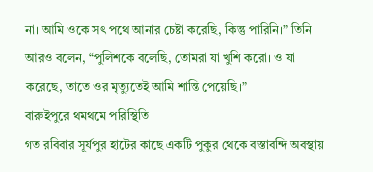না। আমি ওকে সৎ পথে আনার চেষ্টা করেছি, কিন্তু পারিনি।” তিনি আরও বলেন, “পুলিশকে বলেছি, তোমরা যা খুশি করো। ও যা করেছে, তাতে ওর মৃত্যুতেই আমি শান্তি পেয়েছি।”
বারুইপুরে থমথমে পরিস্থিতি
গত রবিবার সূর্যপুর হাটের কাছে একটি পুকুর থেকে বস্তাবন্দি অবস্থায়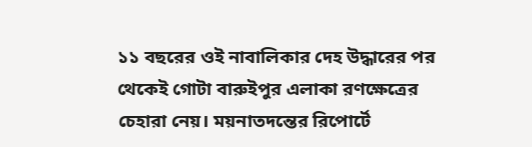১১ বছরের ওই নাবালিকার দেহ উদ্ধারের পর থেকেই গোটা বারুইপুর এলাকা রণক্ষেত্রের চেহারা নেয়। ময়নাতদন্তের রিপোর্টে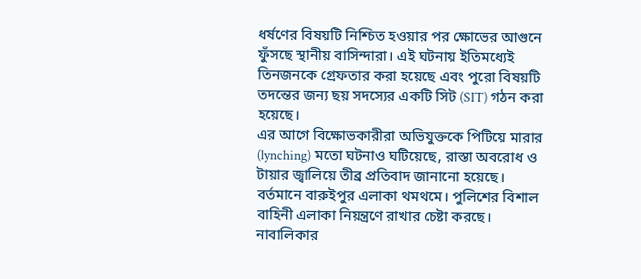ধর্ষণের বিষয়টি নিশ্চিত হওয়ার পর ক্ষোভের আগুনে ফুঁসছে স্থানীয় বাসিন্দারা। এই ঘটনায় ইতিমধ্যেই তিনজনকে গ্রেফতার করা হয়েছে এবং পুরো বিষয়টি তদন্তের জন্য ছয় সদস্যের একটি সিট (SIT) গঠন করা হয়েছে।
এর আগে বিক্ষোভকারীরা অভিযুক্তকে পিটিয়ে মারার (lynching) মতো ঘটনাও ঘটিয়েছে, রাস্তা অবরোধ ও টায়ার জ্বালিয়ে তীব্র প্রতিবাদ জানানো হয়েছে। বর্তমানে বারুইপুর এলাকা থমথমে। পুলিশের বিশাল বাহিনী এলাকা নিয়ন্ত্রণে রাখার চেষ্টা করছে। নাবালিকার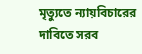মৃত্যুতে ন্যায়বিচারের দাবিতে সরব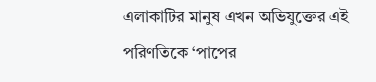এলাকাটির মানুষ এখন অভিযুক্তের এই পরিণতিকে ‘পাপের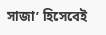সাজা’ হিসেবেই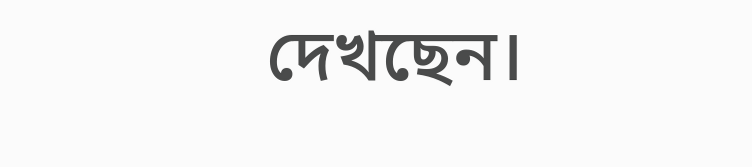দেখছেন।